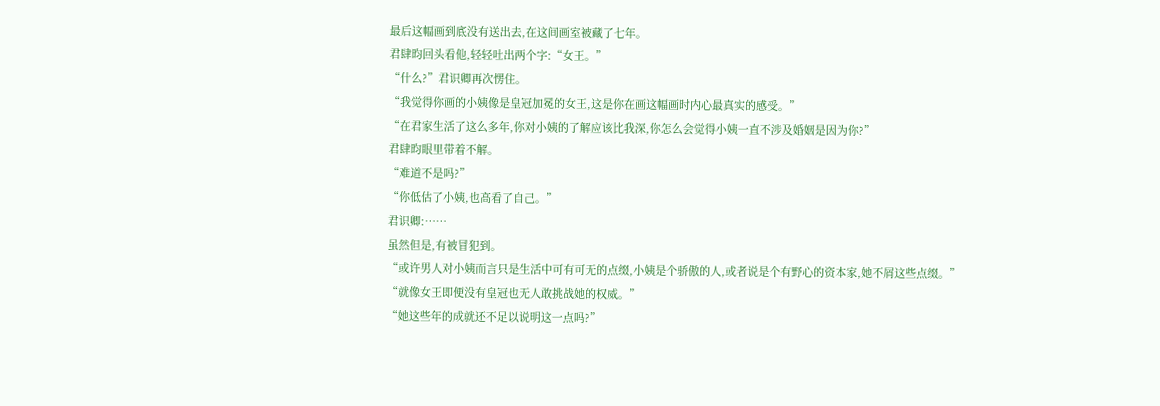最后这幅画到底没有送出去,在这间画室被藏了七年。
君肆昀回头看他,轻轻吐出两个字:“女王。”
“什么?”君识卿再次愣住。
“我觉得你画的小姨像是皇冠加冕的女王,这是你在画这幅画时内心最真实的感受。”
“在君家生活了这么多年,你对小姨的了解应该比我深,你怎么会觉得小姨一直不涉及婚姻是因为你?”
君肆昀眼里带着不解。
“难道不是吗?”
“你低估了小姨,也高看了自己。”
君识卿:……
虽然但是,有被冒犯到。
“或许男人对小姨而言只是生活中可有可无的点缀,小姨是个骄傲的人,或者说是个有野心的资本家,她不屑这些点缀。”
“就像女王即便没有皇冠也无人敢挑战她的权威。”
“她这些年的成就还不足以说明这一点吗?”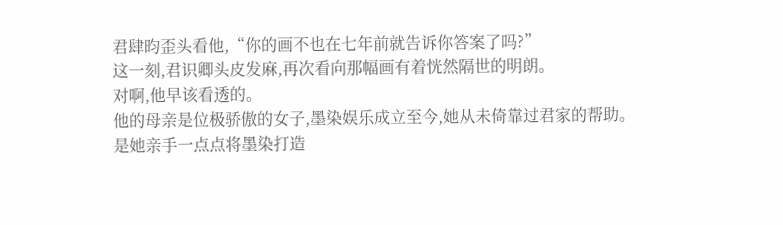君肆昀歪头看他,“你的画不也在七年前就告诉你答案了吗?”
这一刻,君识卿头皮发麻,再次看向那幅画有着恍然隔世的明朗。
对啊,他早该看透的。
他的母亲是位极骄傲的女子,墨染娱乐成立至今,她从未倚靠过君家的帮助。
是她亲手一点点将墨染打造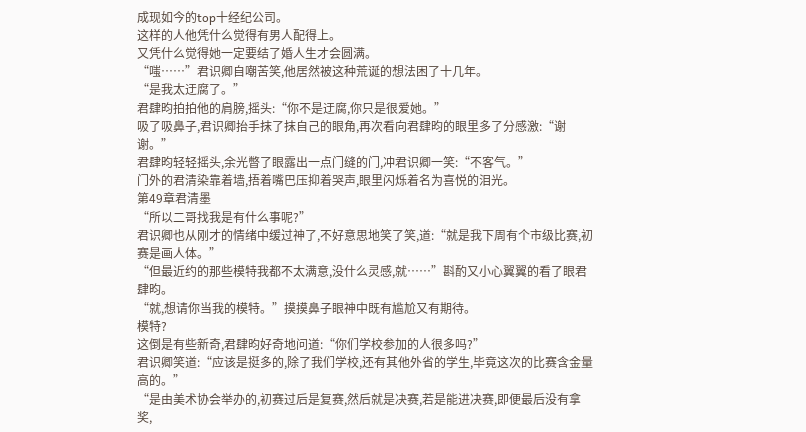成现如今的top十经纪公司。
这样的人他凭什么觉得有男人配得上。
又凭什么觉得她一定要结了婚人生才会圆满。
“嗤……”君识卿自嘲苦笑,他居然被这种荒诞的想法困了十几年。
“是我太迂腐了。”
君肆昀拍拍他的肩膀,摇头:“你不是迂腐,你只是很爱她。”
吸了吸鼻子,君识卿抬手抹了抹自己的眼角,再次看向君肆昀的眼里多了分感激:“谢谢。”
君肆昀轻轻摇头,余光暼了眼露出一点门缝的门,冲君识卿一笑:“不客气。”
门外的君清染靠着墙,捂着嘴巴压抑着哭声,眼里闪烁着名为喜悦的泪光。
第49章君清墨
“所以二哥找我是有什么事呢?”
君识卿也从刚才的情绪中缓过神了,不好意思地笑了笑,道:“就是我下周有个市级比赛,初赛是画人体。”
“但最近约的那些模特我都不太满意,没什么灵感,就……”斟酌又小心翼翼的看了眼君肆昀。
“就,想请你当我的模特。”摸摸鼻子眼神中既有尴尬又有期待。
模特?
这倒是有些新奇,君肆昀好奇地问道:“你们学校参加的人很多吗?”
君识卿笑道:“应该是挺多的,除了我们学校,还有其他外省的学生,毕竟这次的比赛含金量高的。”
“是由美术协会举办的,初赛过后是复赛,然后就是决赛,若是能进决赛,即便最后没有拿奖,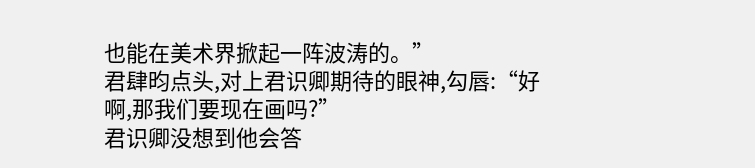也能在美术界掀起一阵波涛的。”
君肆昀点头,对上君识卿期待的眼神,勾唇:“好啊,那我们要现在画吗?”
君识卿没想到他会答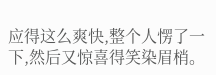应得这么爽快,整个人愣了一下,然后又惊喜得笑染眉梢。